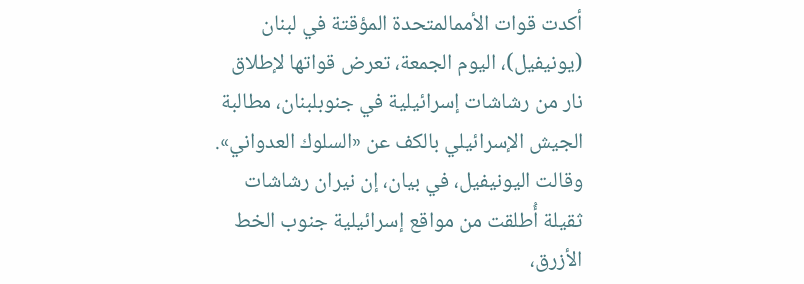أكدت قوات الأممالمتحدة المؤقتة في لبنان (يونيفيل)، اليوم الجمعة، تعرض قواتها لإطلاق نار من رشاشات إسرائيلية في جنوبلبنان، مطالبة الجيش الإسرائيلي بالكف عن «السلوك العدواني». وقالت اليونيفيل، في بيان، إن نيران رشاشات ثقيلة أُطلقت من مواقع إسرائيلية جنوب الخط الأزرق،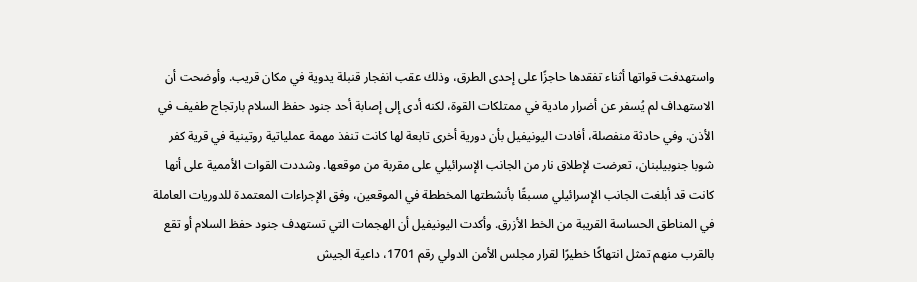واستهدفت قواتها أثناء تفقدها حاجزًا على إحدى الطرق، وذلك عقب انفجار قنبلة يدوية في مكان قريب. وأوضحت أن الاستهداف لم يُسفر عن أضرار مادية في ممتلكات القوة، لكنه أدى إلى إصابة أحد جنود حفظ السلام بارتجاج طفيف في الأذن. وفي حادثة منفصلة، أفادت اليونيفيل بأن دورية أخرى تابعة لها كانت تنفذ مهمة عملياتية روتينية في قرية كفر شوبا جنوبيلبنان، تعرضت لإطلاق نار من الجانب الإسرائيلي على مقربة من موقعها. وشددت القوات الأممية على أنها كانت قد أبلغت الجانب الإسرائيلي مسبقًا بأنشطتها المخططة في الموقعين، وفق الإجراءات المعتمدة للدوريات العاملة في المناطق الحساسة القريبة من الخط الأزرق. وأكدت اليونيفيل أن الهجمات التي تستهدف جنود حفظ السلام أو تقع بالقرب منهم تمثل انتهاكًا خطيرًا لقرار مجلس الأمن الدولي رقم 1701، داعية الجيش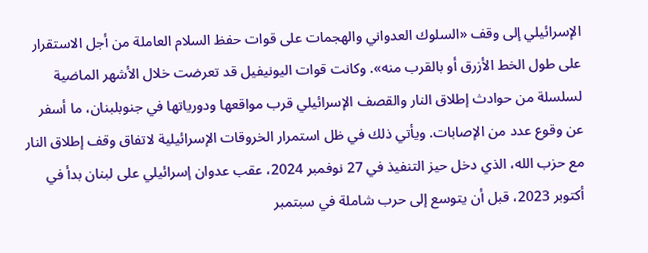الإسرائيلي إلى وقف «السلوك العدواني والهجمات على قوات حفظ السلام العاملة من أجل الاستقرار على طول الخط الأزرق أو بالقرب منه». وكانت قوات اليونيفيل قد تعرضت خلال الأشهر الماضية لسلسلة من حوادث إطلاق النار والقصف الإسرائيلي قرب مواقعها ودورياتها في جنوبلبنان، ما أسفر عن وقوع عدد من الإصابات. ويأتي ذلك في ظل استمرار الخروقات الإسرائيلية لاتفاق وقف إطلاق النار مع حزب الله، الذي دخل حيز التنفيذ في 27 نوفمبر 2024، عقب عدوان إسرائيلي على لبنان بدأ في أكتوبر 2023، قبل أن يتوسع إلى حرب شاملة في سبتمبر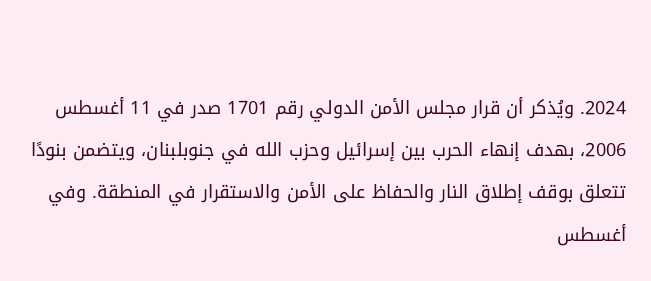2024. ويُذكر أن قرار مجلس الأمن الدولي رقم 1701 صدر في 11 أغسطس 2006، بهدف إنهاء الحرب بين إسرائيل وحزب الله في جنوبلبنان، ويتضمن بنودًا تتعلق بوقف إطلاق النار والحفاظ على الأمن والاستقرار في المنطقة. وفي أغسطس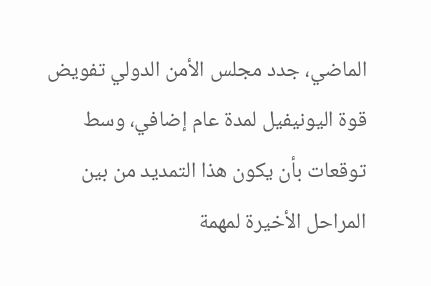الماضي، جدد مجلس الأمن الدولي تفويض قوة اليونيفيل لمدة عام إضافي، وسط توقعات بأن يكون هذا التمديد من بين المراحل الأخيرة لمهمة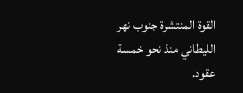القوة المنتشرة جنوب نهر الليطاني منذ نحو خمسة عقود.